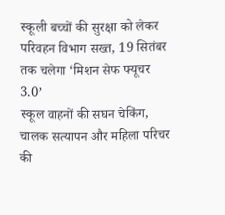स्कूली बच्चों की सुरक्षा को लेकर परिवहन विभाग सख्त, 19 सितंबर तक चलेगा ‘मिशन सेफ फ्यूचर 3.0’
स्कूल वाहनों की सघन चेकिंग, चालक सत्यापन और महिला परिचर की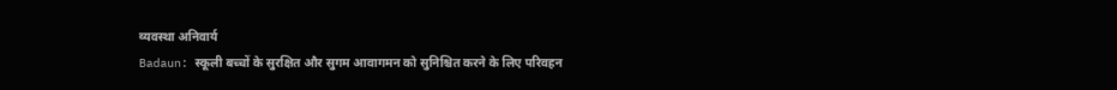व्यवस्था अनिवार्य
Badaun: स्कूली बच्चों के सुरक्षित और सुगम आवागमन को सुनिश्चित करने के लिए परिवहन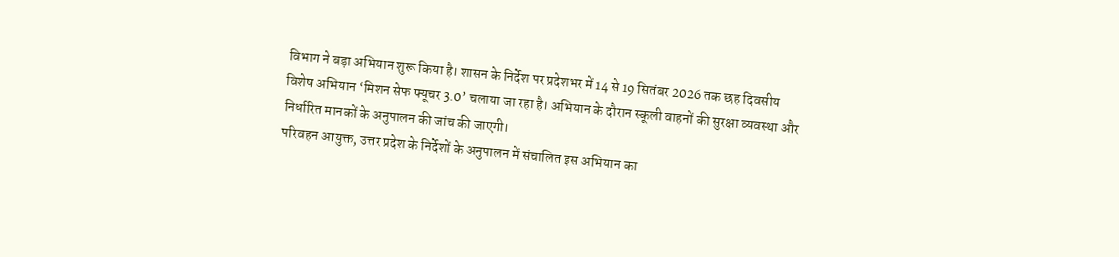विभाग ने बड़ा अभियान शुरू किया है। शासन के निर्देश पर प्रदेशभर में 14 से 19 सितंबर 2026 तक छह दिवसीय विशेष अभियान ‘मिशन सेफ फ्यूचर 3.0’ चलाया जा रहा है। अभियान के दौरान स्कूली वाहनों की सुरक्षा व्यवस्था और निर्धारित मानकों के अनुपालन की जांच की जाएगी।
परिवहन आयुक्त, उत्तर प्रदेश के निर्देशों के अनुपालन में संचालित इस अभियान का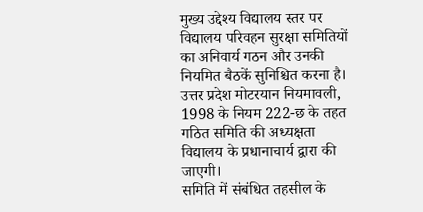मुख्य उद्देश्य विद्यालय स्तर पर विद्यालय परिवहन सुरक्षा समितियों का अनिवार्य गठन और उनकी नियमित बैठकें सुनिश्चित करना है। उत्तर प्रदेश मोटरयान नियमावली, 1998 के नियम 222-छ के तहत गठित समिति की अध्यक्षता विद्यालय के प्रधानाचार्य द्वारा की जाएगी।
समिति में संबंधित तहसील के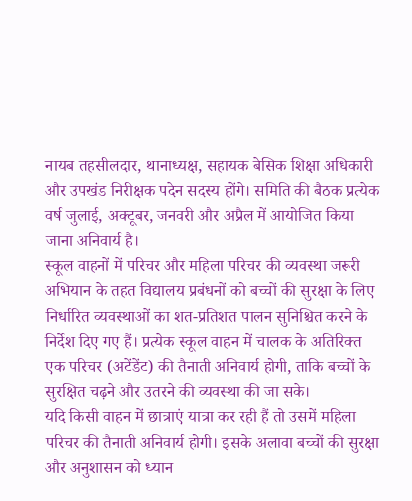नायब तहसीलदार, थानाध्यक्ष, सहायक बेसिक शिक्षा अधिकारी और उपखंड निरीक्षक पदेन सदस्य होंगे। समिति की बैठक प्रत्येक वर्ष जुलाई, अक्टूबर, जनवरी और अप्रैल में आयोजित किया जाना अनिवार्य है।
स्कूल वाहनों में परिचर और महिला परिचर की व्यवस्था जरूरी
अभियान के तहत विद्यालय प्रबंधनों को बच्चों की सुरक्षा के लिए निर्धारित व्यवस्थाओं का शत-प्रतिशत पालन सुनिश्चित करने के निर्देश दिए गए हैं। प्रत्येक स्कूल वाहन में चालक के अतिरिक्त एक परिचर (अटेंडेंट) की तैनाती अनिवार्य होगी, ताकि बच्चों के सुरक्षित चढ़ने और उतरने की व्यवस्था की जा सके।
यदि किसी वाहन में छात्राएं यात्रा कर रही हैं तो उसमें महिला परिचर की तैनाती अनिवार्य होगी। इसके अलावा बच्चों की सुरक्षा और अनुशासन को ध्यान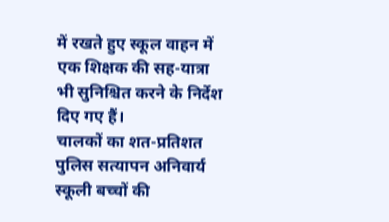में रखते हुए स्कूल वाहन में एक शिक्षक की सह-यात्रा भी सुनिश्चित करने के निर्देश दिए गए हैं।
चालकों का शत-प्रतिशत पुलिस सत्यापन अनिवार्य
स्कूली बच्चों की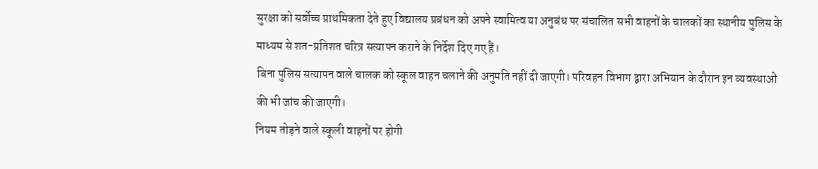सुरक्षा को सर्वोच्च प्राथमिकता देते हुए विद्यालय प्रबंधन को अपने स्वामित्व या अनुबंध पर संचालित सभी वाहनों के चालकों का स्थानीय पुलिस के माध्यम से शत-प्रतिशत चरित्र सत्यापन कराने के निर्देश दिए गए हैं।
बिना पुलिस सत्यापन वाले चालक को स्कूल वाहन चलाने की अनुमति नहीं दी जाएगी। परिवहन विभाग द्वारा अभियान के दौरान इन व्यवस्थाओं की भी जांच की जाएगी।
नियम तोड़ने वाले स्कूली वाहनों पर होगी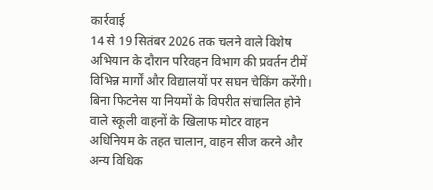कार्रवाई
14 से 19 सितंबर 2026 तक चलने वाले विशेष अभियान के दौरान परिवहन विभाग की प्रवर्तन टीमें विभिन्न मार्गों और विद्यालयों पर सघन चेकिंग करेंगी। बिना फिटनेस या नियमों के विपरीत संचालित होने वाले स्कूली वाहनों के खिलाफ मोटर वाहन अधिनियम के तहत चालान, वाहन सीज करने और अन्य विधिक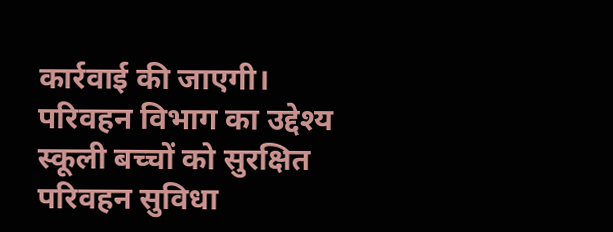कार्रवाई की जाएगी।
परिवहन विभाग का उद्देश्य स्कूली बच्चों को सुरक्षित परिवहन सुविधा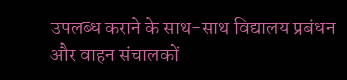उपलब्ध कराने के साथ-साथ विद्यालय प्रबंधन और वाहन संचालकों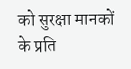को सुरक्षा मानकों के प्रति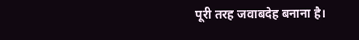पूरी तरह जवाबदेह बनाना है।